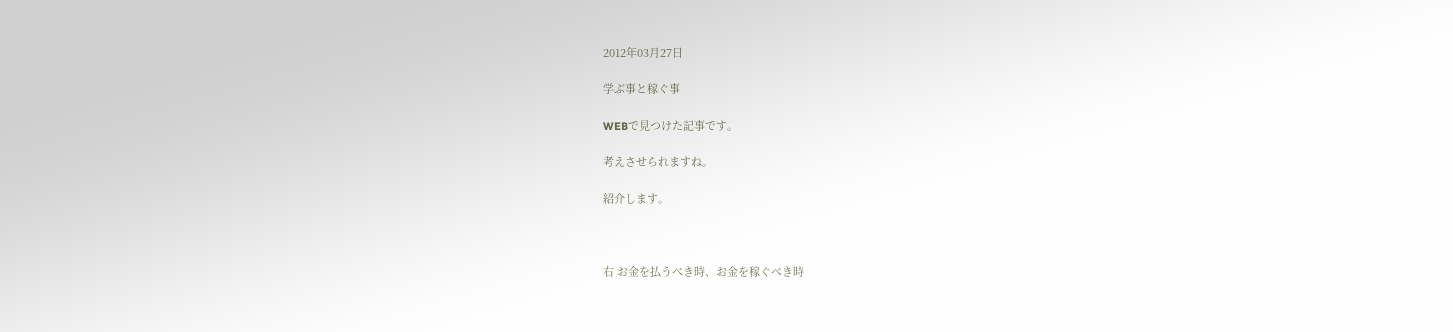2012年03月27日

学ぶ事と稼ぐ事

WEBで見つけた記事です。

考えさせられますね。

紹介します。



右 お金を払うべき時、お金を稼ぐべき時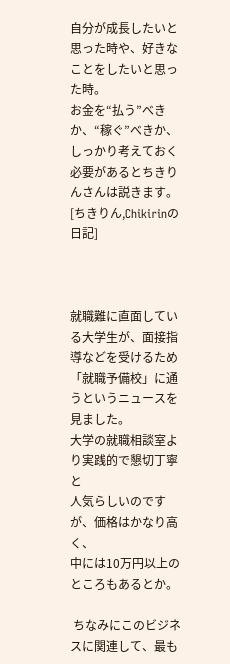自分が成長したいと思った時や、好きなことをしたいと思った時。
お金を“払う”べきか、“稼ぐ”べきか、
しっかり考えておく必要があるとちきりんさんは説きます。
[ちきりん,Chikirinの日記]



就職難に直面している大学生が、面接指導などを受けるため
「就職予備校」に通うというニュースを見ました。
大学の就職相談室より実践的で懇切丁寧と
人気らしいのですが、価格はかなり高く、
中には10万円以上のところもあるとか。

 ちなみにこのビジネスに関連して、最も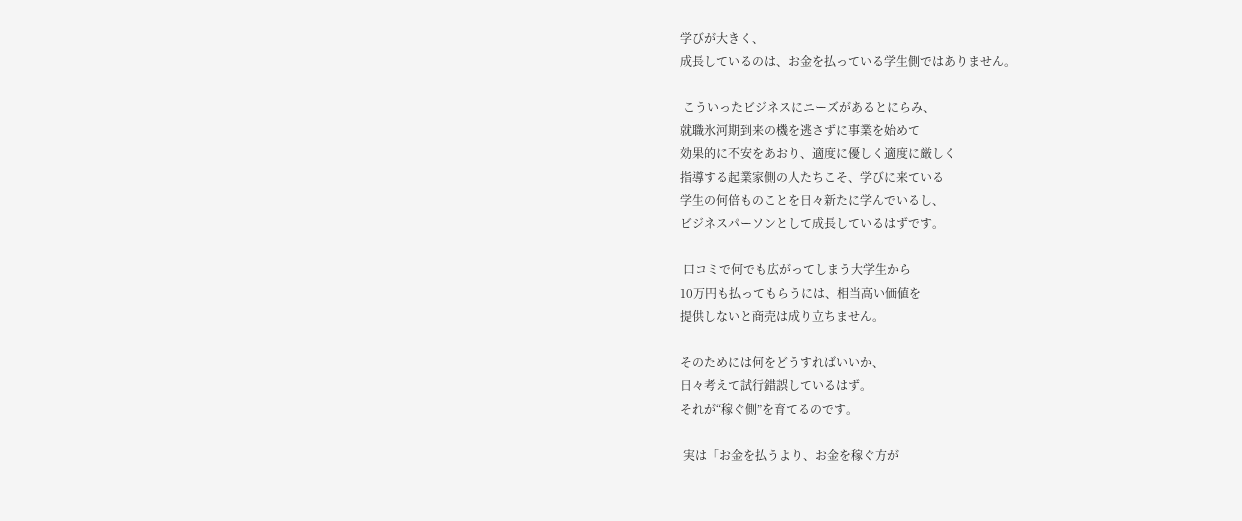学びが大きく、
成長しているのは、お金を払っている学生側ではありません。

 こういったビジネスにニーズがあるとにらみ、
就職氷河期到来の機を逃さずに事業を始めて
効果的に不安をあおり、適度に優しく適度に厳しく
指導する起業家側の人たちこそ、学びに来ている
学生の何倍ものことを日々新たに学んでいるし、
ビジネスパーソンとして成長しているはずです。

 口コミで何でも広がってしまう大学生から
10万円も払ってもらうには、相当高い価値を
提供しないと商売は成り立ちません。

そのためには何をどうすればいいか、
日々考えて試行錯誤しているはず。
それが“稼ぐ側”を育てるのです。

 実は「お金を払うより、お金を稼ぐ方が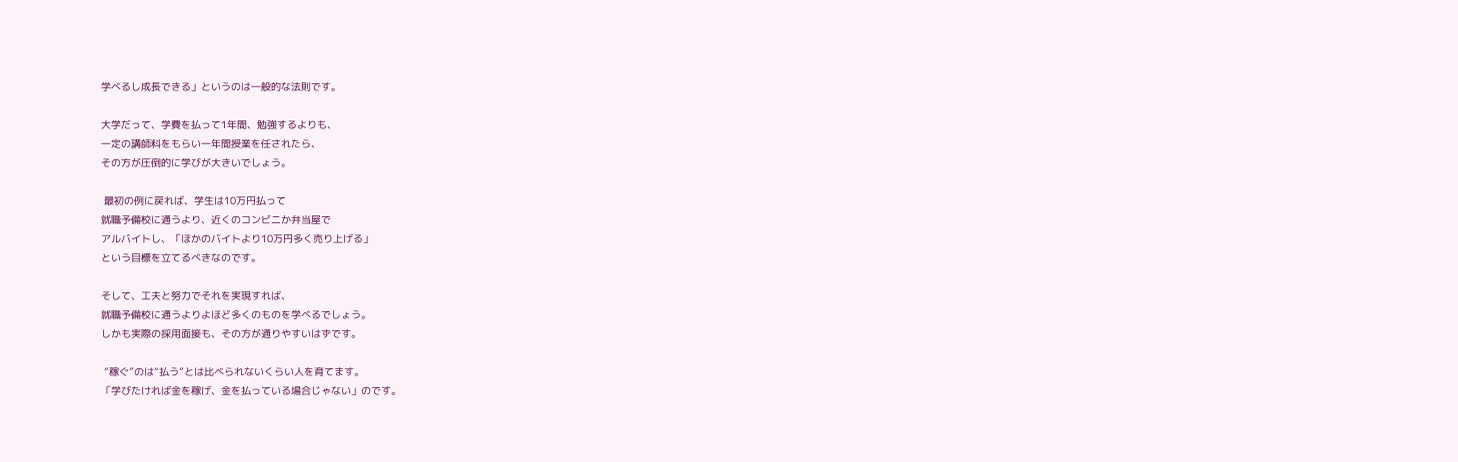学べるし成長できる」というのは一般的な法則です。

大学だって、学費を払って1年間、勉強するよりも、
一定の講師料をもらい一年間授業を任されたら、
その方が圧倒的に学びが大きいでしょう。

 最初の例に戻れば、学生は10万円払って
就職予備校に通うより、近くのコンビニか弁当屋で
アルバイトし、「ほかのバイトより10万円多く売り上げる」
という目標を立てるべきなのです。

そして、工夫と努力でそれを実現すれば、
就職予備校に通うよりよほど多くのものを学べるでしょう。
しかも実際の採用面接も、その方が通りやすいはずです。

 “稼ぐ”のは“払う”とは比べられないくらい人を育てます。
「学びたければ金を稼げ、金を払っている場合じゃない」のです。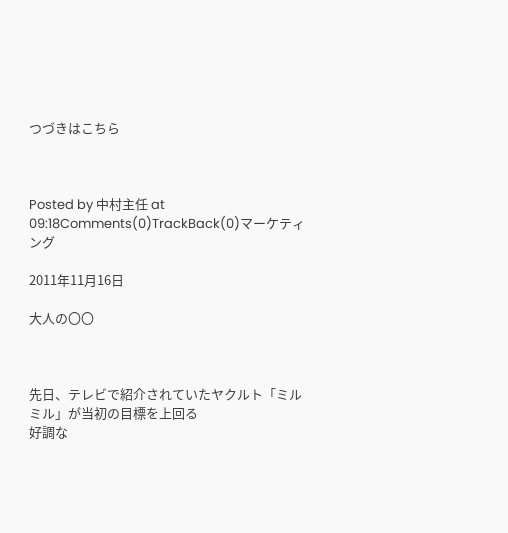つづきはこちら



Posted by 中村主任 at 09:18Comments(0)TrackBack(0)マーケティング

2011年11月16日

大人の〇〇



先日、テレビで紹介されていたヤクルト「ミルミル」が当初の目標を上回る
好調な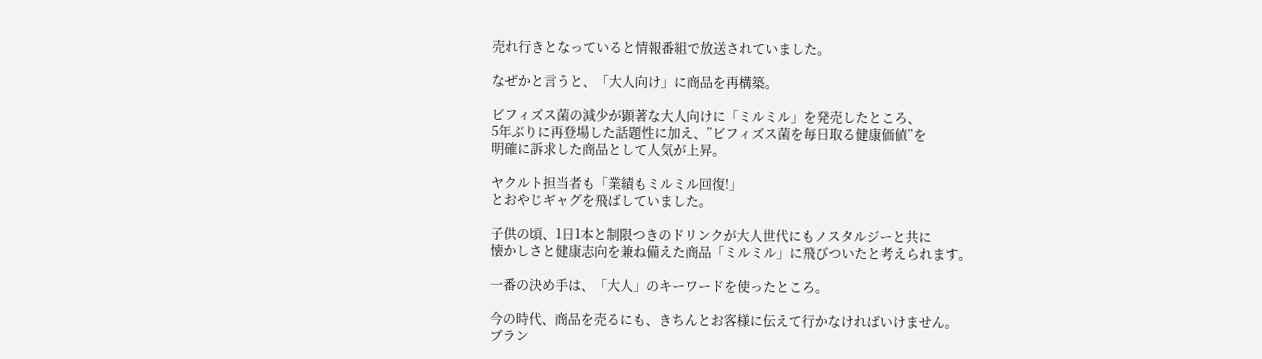売れ行きとなっていると情報番組で放送されていました。

なぜかと言うと、「大人向け」に商品を再構築。

ビフィズス菌の減少が顕著な大人向けに「ミルミル」を発売したところ、
5年ぶりに再登場した話題性に加え、”ビフィズス菌を毎日取る健康価値”を
明確に訴求した商品として人気が上昇。

ヤクルト担当者も「業績もミルミル回復!」
とおやじギャグを飛ばしていました。

子供の頃、1日1本と制限つきのドリンクが大人世代にもノスタルジーと共に
懐かしさと健康志向を兼ね備えた商品「ミルミル」に飛びついたと考えられます。

一番の決め手は、「大人」のキーワードを使ったところ。

今の時代、商品を売るにも、きちんとお客様に伝えて行かなければいけません。
ブラン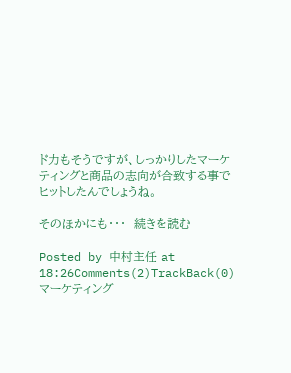ド力もそうですが、しっかりしたマーケティングと商品の志向が合致する事で
ヒットしたんでしょうね。

そのほかにも・・・  続きを読む

Posted by 中村主任 at 18:26Comments(2)TrackBack(0)マーケティング